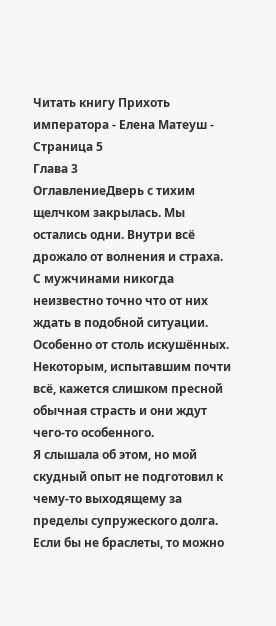Читать книгу Прихоть императора - Елена Матеуш - Страница 5
Глава 3
ОглавлениеДверь с тихим щелчком закрылась. Мы остались одни. Внутри всё дрожало от волнения и страха. С мужчинами никогда неизвестно точно что от них ждать в подобной ситуации. Особенно от столь искушённых. Некоторым, испытавшим почти всё, кажется слишком пресной обычная страсть и они ждут чего-то особенного.
Я слышала об этом, но мой скудный опыт не подготовил к чему-то выходящему за пределы супружеского долга. Если бы не браслеты, то можно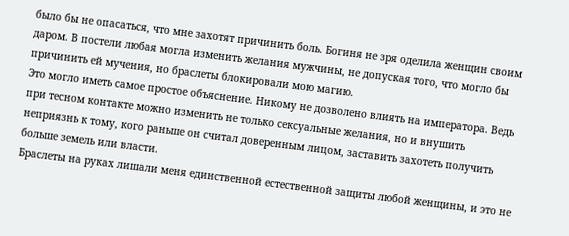было бы не опасаться, что мне захотят причинить боль. Богиня не зря оделила женщин своим даром. В постели любая могла изменить желания мужчины, не допуская того, что могло бы причинить ей мучения, но браслеты блокировали мою магию.
Это могло иметь самое простое объяснение. Никому не дозволено влиять на императора. Ведь при тесном контакте можно изменить не только сексуальные желания, но и внушить неприязнь к тому, кого раньше он считал доверенным лицом, заставить захотеть получить больше земель или власти.
Браслеты на руках лишали меня единственной естественной защиты любой женщины, и это не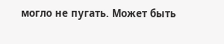могло не пугать. Может быть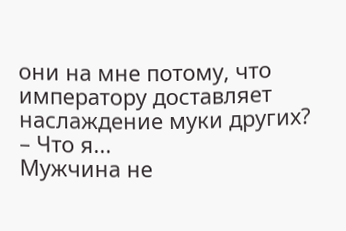они на мне потому, что императору доставляет наслаждение муки других?
– Что я...
Мужчина не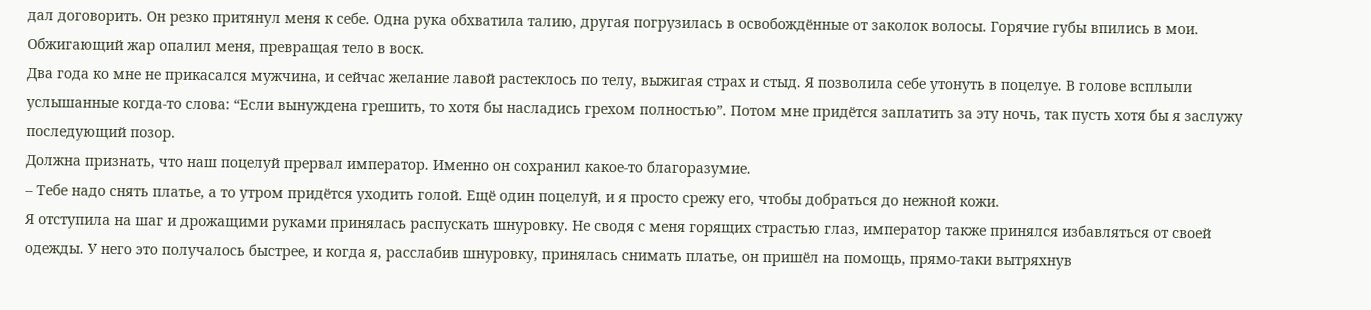дал договорить. Он резко притянул меня к себе. Одна рука обхватила талию, другая погрузилась в освобождённые от заколок волосы. Горячие губы впились в мои. Обжигающий жар опалил меня, превращая тело в воск.
Два года ко мне не прикасался мужчина, и сейчас желание лавой растеклось по телу, выжигая страх и стыд. Я позволила себе утонуть в поцелуе. В голове всплыли услышанные когда-то слова: “Если вынуждена грешить, то хотя бы насладись грехом полностью”. Потом мне придётся заплатить за эту ночь, так пусть хотя бы я заслужу последующий позор.
Должна признать, что наш поцелуй прервал император. Именно он сохранил какое-то благоразумие.
– Тебе надо снять платье, а то утром придётся уходить голой. Ещё один поцелуй, и я просто срежу его, чтобы добраться до нежной кожи.
Я отступила на шаг и дрожащими руками принялась распускать шнуровку. Не сводя с меня горящих страстью глаз, император также принялся избавляться от своей одежды. У него это получалось быстрее, и когда я, расслабив шнуровку, принялась снимать платье, он пришёл на помощь, прямо-таки вытряхнув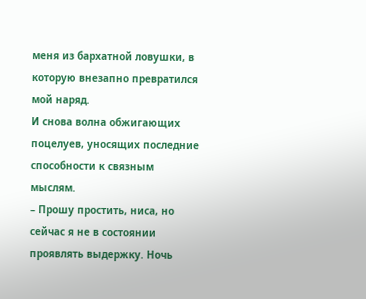меня из бархатной ловушки, в которую внезапно превратился мой наряд.
И снова волна обжигающих поцелуев, уносящих последние способности к связным мыслям.
– Прошу простить, ниса, но сейчас я не в состоянии проявлять выдержку. Ночь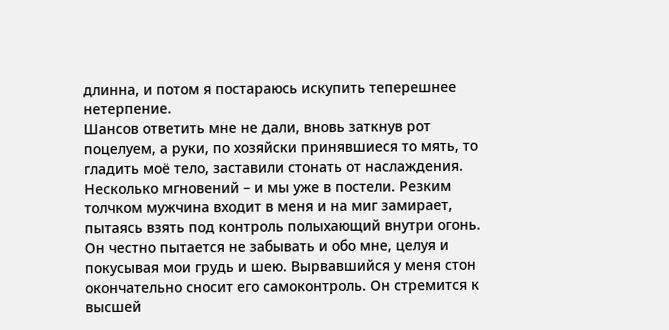длинна, и потом я постараюсь искупить теперешнее нетерпение.
Шансов ответить мне не дали, вновь заткнув рот поцелуем, а руки, по хозяйски принявшиеся то мять, то гладить моё тело, заставили стонать от наслаждения. Несколько мгновений – и мы уже в постели. Резким толчком мужчина входит в меня и на миг замирает, пытаясь взять под контроль полыхающий внутри огонь.
Он честно пытается не забывать и обо мне, целуя и покусывая мои грудь и шею. Вырвавшийся у меня стон окончательно сносит его самоконтроль. Он стремится к высшей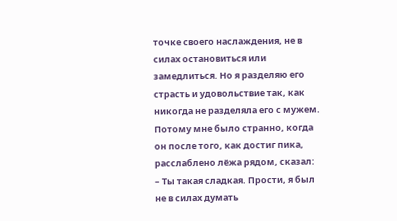точке своего наслаждения, не в силах остановиться или замедлиться. Но я разделяю его страсть и удовольствие так, как никогда не разделяла его с мужем.
Потому мне было странно, когда он после того, как достиг пика, расслаблено лёжа рядом, сказал:
– Ты такая сладкая. Прости, я был не в силах думать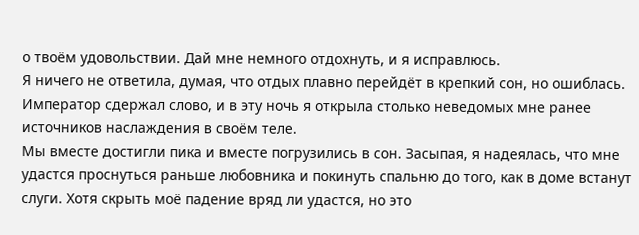о твоём удовольствии. Дай мне немного отдохнуть, и я исправлюсь.
Я ничего не ответила, думая, что отдых плавно перейдёт в крепкий сон, но ошиблась. Император сдержал слово, и в эту ночь я открыла столько неведомых мне ранее источников наслаждения в своём теле.
Мы вместе достигли пика и вместе погрузились в сон. Засыпая, я надеялась, что мне удастся проснуться раньше любовника и покинуть спальню до того, как в доме встанут слуги. Хотя скрыть моё падение вряд ли удастся, но это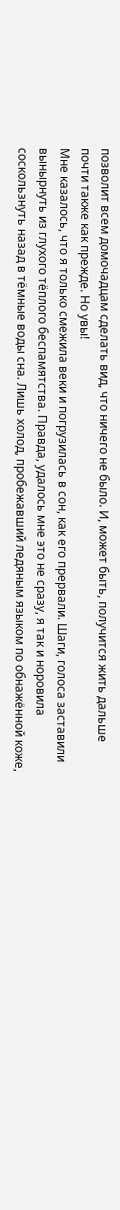позволит всем домочадцам сделать вид, что ничего не было. И, может быть, получится жить дальше почти также как прежде. Но увы!
Мне казалось, что я только смежила веки и погрузилась в сон, как его прервали. Шаги, голоса заставили вынырнуть из глухого тёплого беспамятства. Правда, удалось мне это не сразу, я так и норовила соскользнуть назад в тёмные воды сна. Лишь холод, пробежавший ледяным языком по обнажённой коже,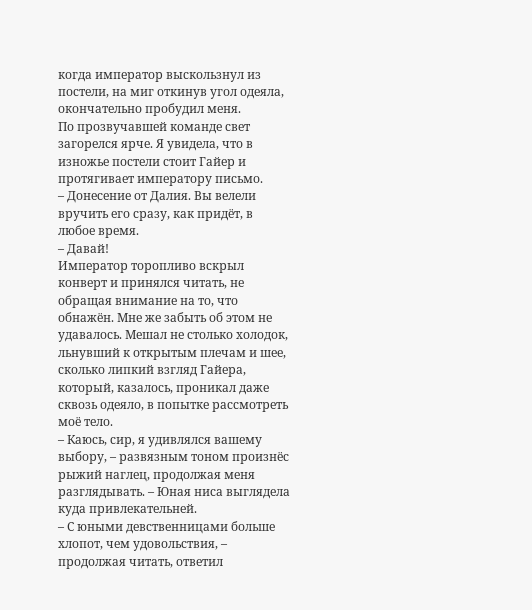когда император выскользнул из постели, на миг откинув угол одеяла, окончательно пробудил меня.
По прозвучавшей команде свет загорелся ярче. Я увидела, что в изножье постели стоит Гайер и протягивает императору письмо.
– Донесение от Далия. Вы велели вручить его сразу, как придёт, в любое время.
– Давай!
Император торопливо вскрыл конверт и принялся читать, не обращая внимание на то, что обнажён. Мне же забыть об этом не удавалось. Мешал не столько холодок, льнувший к открытым плечам и шее, сколько липкий взгляд Гайера, который, казалось, проникал даже сквозь одеяло, в попытке рассмотреть моё тело.
– Каюсь, сир, я удивлялся вашему выбору, – развязным тоном произнёс рыжий наглец, продолжая меня разглядывать. – Юная ниса выглядела куда привлекательней.
– С юными девственницами больше хлопот, чем удовольствия, – продолжая читать, ответил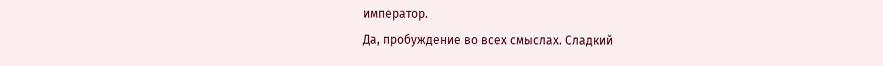император.
Да, пробуждение во всех смыслах. Сладкий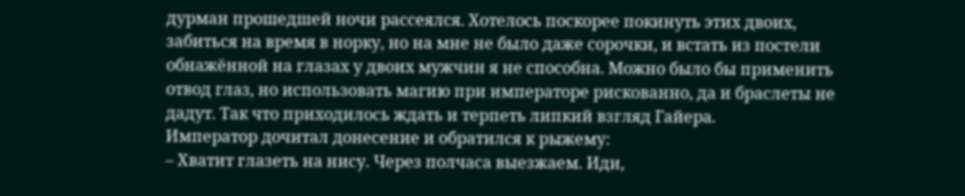дурман прошедшей ночи рассеялся. Хотелось поскорее покинуть этих двоих, забиться на время в норку, но на мне не было даже сорочки, и встать из постели обнажённой на глазах у двоих мужчин я не способна. Можно было бы применить отвод глаз, но использовать магию при императоре рискованно, да и браслеты не дадут. Так что приходилось ждать и терпеть липкий взгляд Гайера.
Император дочитал донесение и обратился к рыжему:
– Хватит глазеть на нису. Через полчаса выезжаем. Иди,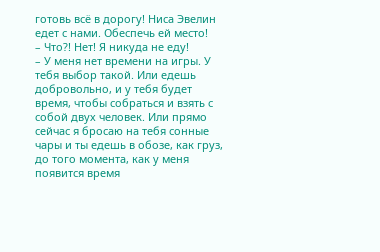готовь всё в дорогу! Ниса Эвелин едет с нами. Обеспечь ей место!
– Что?! Нет! Я никуда не еду!
– У меня нет времени на игры. У тебя выбор такой. Или едешь добровольно, и у тебя будет время, чтобы собраться и взять с собой двух человек. Или прямо сейчас я бросаю на тебя сонные чары и ты едешь в обозе, как груз, до того момента, как у меня появится время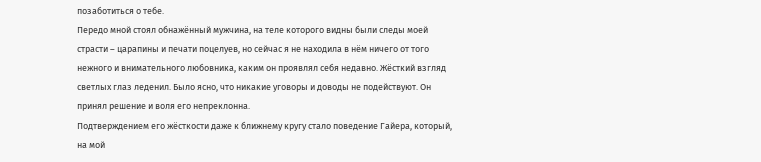позаботиться о тебе.
Передо мной стоял обнажённый мужчина, на теле которого видны были следы моей страсти – царапины и печати поцелуев, но сейчас я не находила в нём ничего от того нежного и внимательного любовника, каким он проявлял себя недавно. Жёсткий взгляд светлых глаз леденил. Было ясно, что никакие уговоры и доводы не подействуют. Он принял решение и воля его непреклонна.
Подтверждением его жёсткости даже к ближнему кругу стало поведение Гайера, который, на мой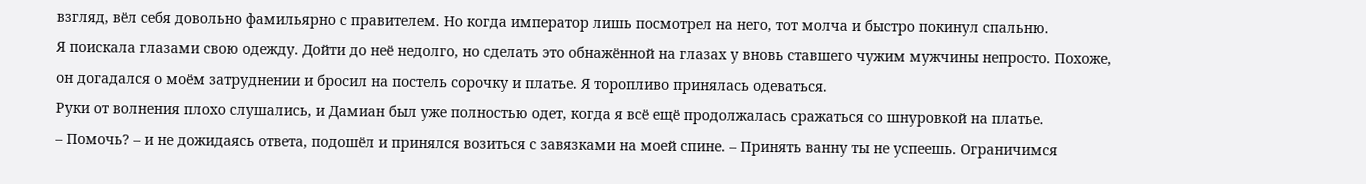взгляд, вёл себя довольно фамильярно с правителем. Но когда император лишь посмотрел на него, тот молча и быстро покинул спальню.
Я поискала глазами свою одежду. Дойти до неё недолго, но сделать это обнажённой на глазах у вновь ставшего чужим мужчины непросто. Похоже, он догадался о моём затруднении и бросил на постель сорочку и платье. Я торопливо принялась одеваться.
Руки от волнения плохо слушались, и Дамиан был уже полностью одет, когда я всё ещё продолжалась сражаться со шнуровкой на платье.
– Помочь? – и не дожидаясь ответа, подошёл и принялся возиться с завязками на моей спине. – Принять ванну ты не успеешь. Ограничимся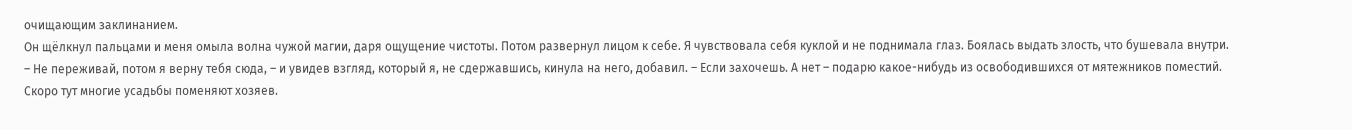очищающим заклинанием.
Он щёлкнул пальцами и меня омыла волна чужой магии, даря ощущение чистоты. Потом развернул лицом к себе. Я чувствовала себя куклой и не поднимала глаз. Боялась выдать злость, что бушевала внутри.
– Не переживай, потом я верну тебя сюда, – и увидев взгляд, который я, не сдержавшись, кинула на него, добавил. – Если захочешь. А нет – подарю какое-нибудь из освободившихся от мятежников поместий. Скоро тут многие усадьбы поменяют хозяев.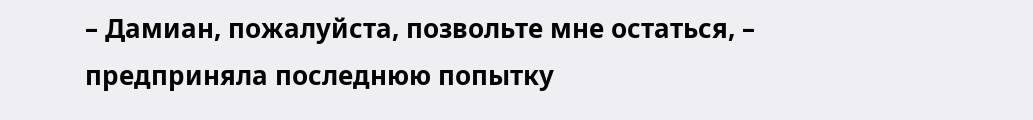– Дамиан, пожалуйста, позвольте мне остаться, – предприняла последнюю попытку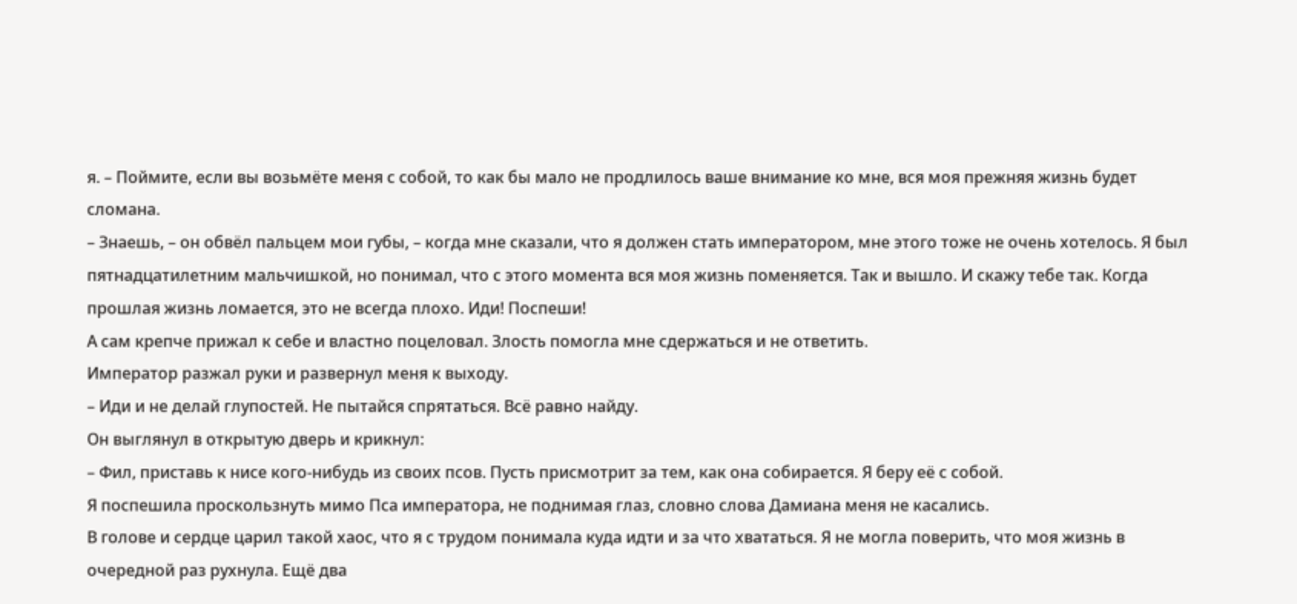я. – Поймите, если вы возьмёте меня с собой, то как бы мало не продлилось ваше внимание ко мне, вся моя прежняя жизнь будет сломана.
– Знаешь, – он обвёл пальцем мои губы, – когда мне сказали, что я должен стать императором, мне этого тоже не очень хотелось. Я был пятнадцатилетним мальчишкой, но понимал, что с этого момента вся моя жизнь поменяется. Так и вышло. И скажу тебе так. Когда прошлая жизнь ломается, это не всегда плохо. Иди! Поспеши!
А сам крепче прижал к себе и властно поцеловал. Злость помогла мне сдержаться и не ответить.
Император разжал руки и развернул меня к выходу.
– Иди и не делай глупостей. Не пытайся спрятаться. Всё равно найду.
Он выглянул в открытую дверь и крикнул:
– Фил, приставь к нисе кого-нибудь из своих псов. Пусть присмотрит за тем, как она собирается. Я беру её с собой.
Я поспешила проскользнуть мимо Пса императора, не поднимая глаз, словно слова Дамиана меня не касались.
В голове и сердце царил такой хаос, что я с трудом понимала куда идти и за что хвататься. Я не могла поверить, что моя жизнь в очередной раз рухнула. Ещё два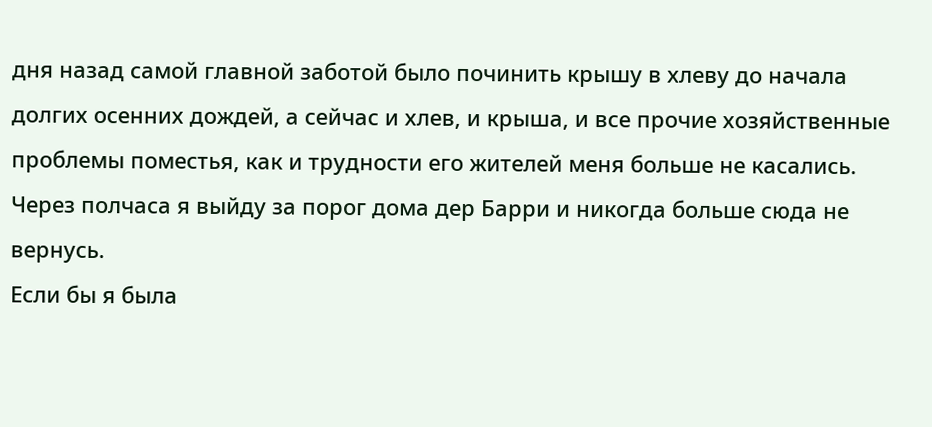дня назад самой главной заботой было починить крышу в хлеву до начала долгих осенних дождей, а сейчас и хлев, и крыша, и все прочие хозяйственные проблемы поместья, как и трудности его жителей меня больше не касались. Через полчаса я выйду за порог дома дер Барри и никогда больше сюда не вернусь.
Если бы я была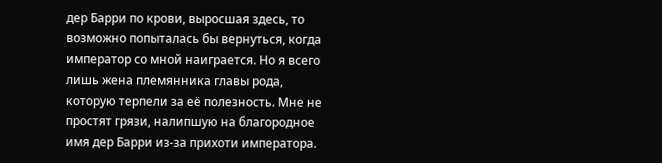дер Барри по крови, выросшая здесь, то возможно попыталась бы вернуться, когда император со мной наиграется. Но я всего лишь жена племянника главы рода, которую терпели за её полезность. Мне не простят грязи, налипшую на благородное имя дер Барри из-за прихоти императора.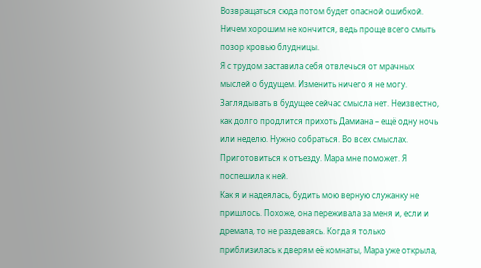Возвращаться сюда потом будет опасной ошибкой. Ничем хорошим не кончится, ведь проще всего смыть позор кровью блудницы.
Я с трудом заставила себя отвлечься от мрачных мыслей о будущем. Изменить ничего я не могу. Заглядывать в будущее сейчас смысла нет. Неизвестно, как долго продлится прихоть Дамиана – ещё одну ночь или неделю. Нужно собраться. Во всех смыслах. Приготовиться к отъезду. Мара мне поможет. Я поспешила к ней.
Как я и надеялась, будить мою верную служанку не пришлось. Похоже, она переживала за меня и, если и дремала, то не раздеваясь. Когда я только приблизилась к дверям её комнаты, Мара уже открыла,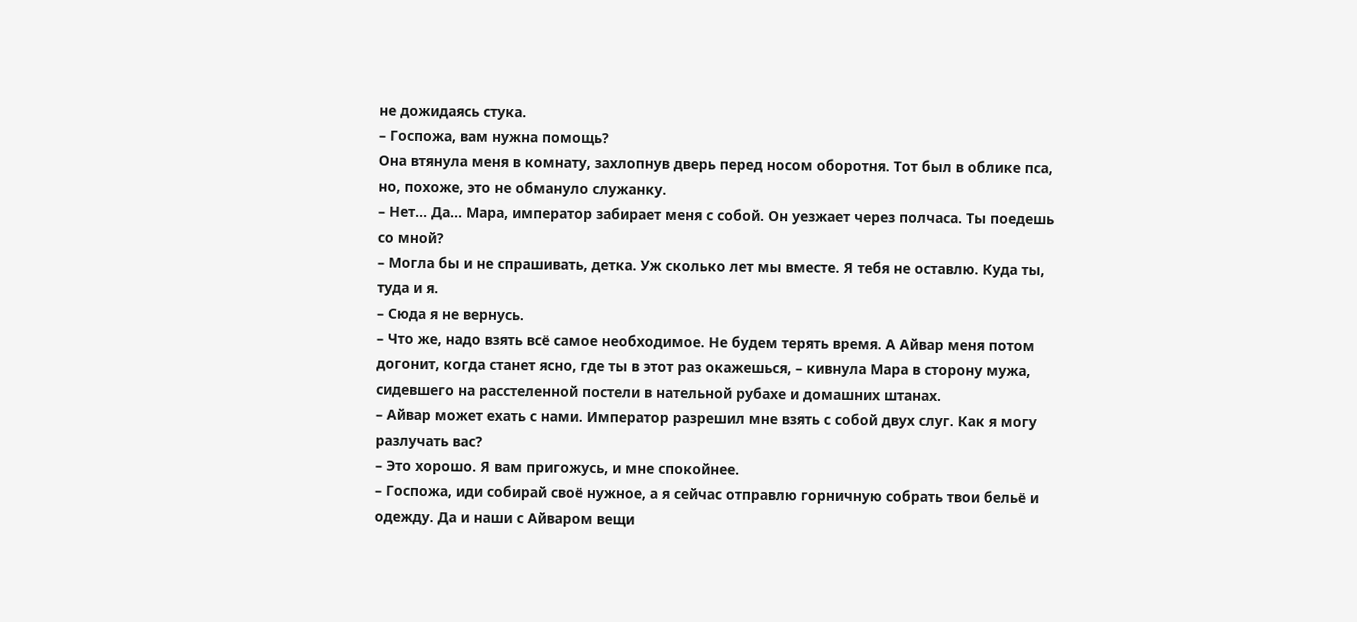не дожидаясь стука.
– Госпожа, вам нужна помощь?
Она втянула меня в комнату, захлопнув дверь перед носом оборотня. Тот был в облике пса, но, похоже, это не обмануло служанку.
– Нет... Да... Мара, император забирает меня с собой. Он уезжает через полчаса. Ты поедешь со мной?
– Могла бы и не спрашивать, детка. Уж сколько лет мы вместе. Я тебя не оставлю. Куда ты, туда и я.
– Сюда я не вернусь.
– Что же, надо взять всё самое необходимое. Не будем терять время. А Айвар меня потом догонит, когда станет ясно, где ты в этот раз окажешься, – кивнула Мара в сторону мужа, сидевшего на расстеленной постели в нательной рубахе и домашних штанах.
– Айвар может ехать с нами. Император разрешил мне взять с собой двух слуг. Как я могу разлучать вас?
– Это хорошо. Я вам пригожусь, и мне спокойнее.
– Госпожа, иди собирай своё нужное, а я сейчас отправлю горничную собрать твои бельё и одежду. Да и наши с Айваром вещи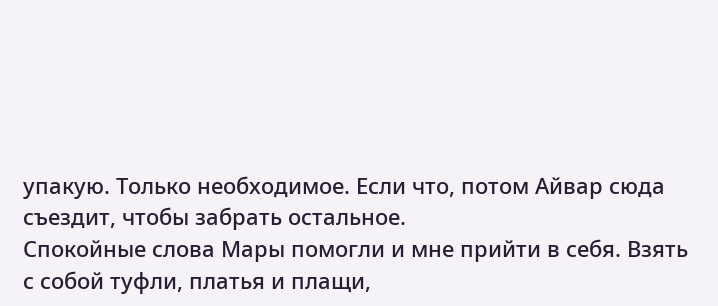упакую. Только необходимое. Если что, потом Айвар сюда съездит, чтобы забрать остальное.
Спокойные слова Мары помогли и мне прийти в себя. Взять с собой туфли, платья и плащи,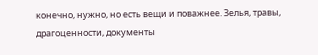конечно, нужно, но есть вещи и поважнее. Зелья, травы, драгоценности, документы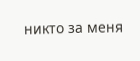никто за меня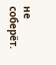не соберёт.